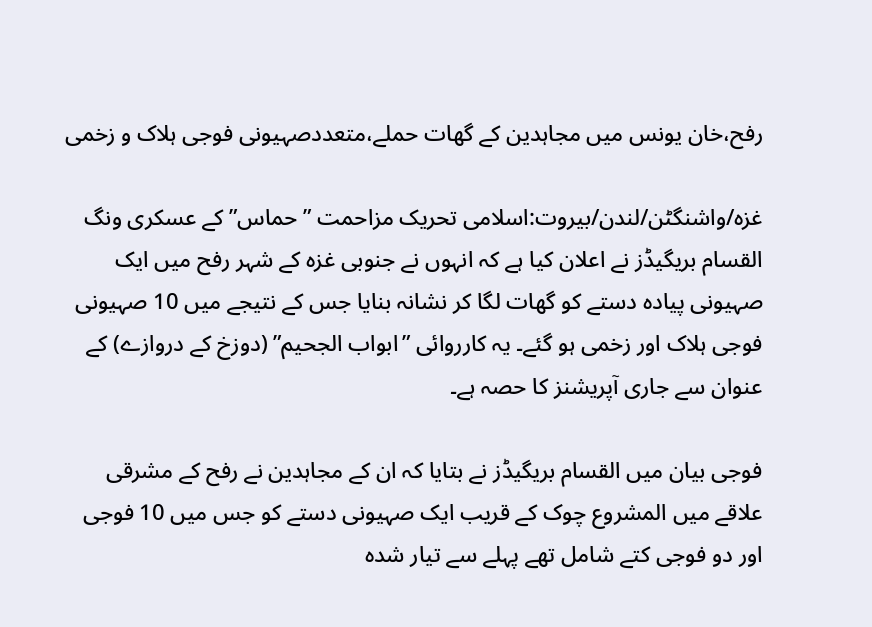رفح،خان یونس میں مجاہدین کے گھات حملے،متعددصہیونی فوجی ہلاک و زخمی

غزہ/واشنگٹن/لندن/بیروت:اسلامی تحریک مزاحمت ”حماس” کے عسکری ونگ القسام بریگیڈز نے اعلان کیا ہے کہ انہوں نے جنوبی غزہ کے شہر رفح میں ایک صہیونی پیادہ دستے کو گھات لگا کر نشانہ بنایا جس کے نتیجے میں 10 صہیونی فوجی ہلاک اور زخمی ہو گئے۔ یہ کارروائی ”ابواب الجحیم” (دوزخ کے دروازے) کے عنوان سے جاری آپریشنز کا حصہ ہے۔

فوجی بیان میں القسام بریگیڈز نے بتایا کہ ان کے مجاہدین نے رفح کے مشرقی علاقے میں المشروع چوک کے قریب ایک صہیونی دستے کو جس میں 10 فوجی اور دو فوجی کتے شامل تھے پہلے سے تیار شدہ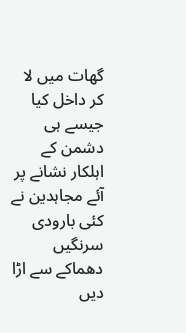گھات میں لا کر داخل کیا جیسے ہی دشمن کے اہلکار نشانے پر آئے مجاہدین نے کئی بارودی سرنگیں دھماکے سے اڑا دیں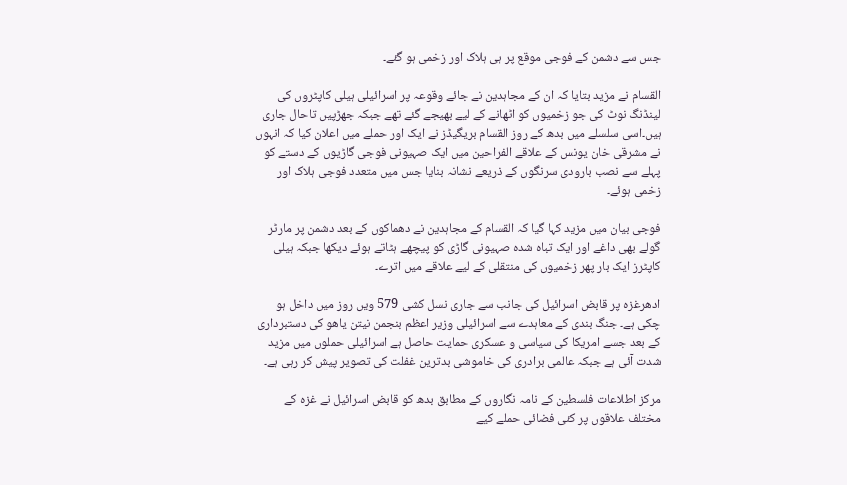جس سے دشمن کے فوجی موقع پر ہی ہلاک اور زخمی ہو گئے۔

القسام نے مزید بتایا کہ ان کے مجاہدین نے جائے وقوعہ پر اسرائیلی ہیلی کاپٹروں کی لینڈنگ نوٹ کی جو زخمیوں کو اٹھانے کے لیے بھیجے گئے تھے جبکہ جھڑپیں تاحال جاری ہیں۔اسی سلسلے میں بدھ کے روز القسام بریگیڈز نے ایک اور حملے میں اعلان کیا کہ انہوں نے مشرقی خان یونس کے علاقے الفراحین میں ایک صہیونی فوجی گاڑیوں کے دستے کو پہلے سے نصب بارودی سرنگوں کے ذریعے نشانہ بنایا جس میں متعدد فوجی ہلاک اور زخمی ہوئے۔

فوجی بیان میں مزید کہا گیا کہ القسام کے مجاہدین نے دھماکوں کے بعد دشمن پر مارٹر گولے بھی داغے اور ایک تباہ شدہ صہیونی گاڑی کو پیچھے ہٹاتے ہوئے دیکھا جبکہ ہیلی کاپٹرز ایک بار پھر زخمیوں کی منتقلی کے لیے علاقے میں اترے۔

ادھرغزہ پر قابض اسرائیل کی جانب سے جاری نسل کشی 579 ویں روز میں داخل ہو چکی ہے۔ جنگ بندی کے معاہدے سے اسرائیلی وزیر اعظم بنجمن نیتن یاھو کی دستبرداری کے بعد جسے امریکا کی سیاسی و عسکری حمایت حاصل ہے اسرائیلی حملوں میں مزید شدت آئی ہے جبکہ عالمی برادری کی خاموشی بدترین غفلت کی تصویر پیش کر رہی ہے۔

مرکز اطلاعات فلسطین کے نامہ نگاروں کے مطابق بدھ کو قابض اسرائیل نے غزہ کے مختلف علاقوں پر کئی فضائی حملے کیے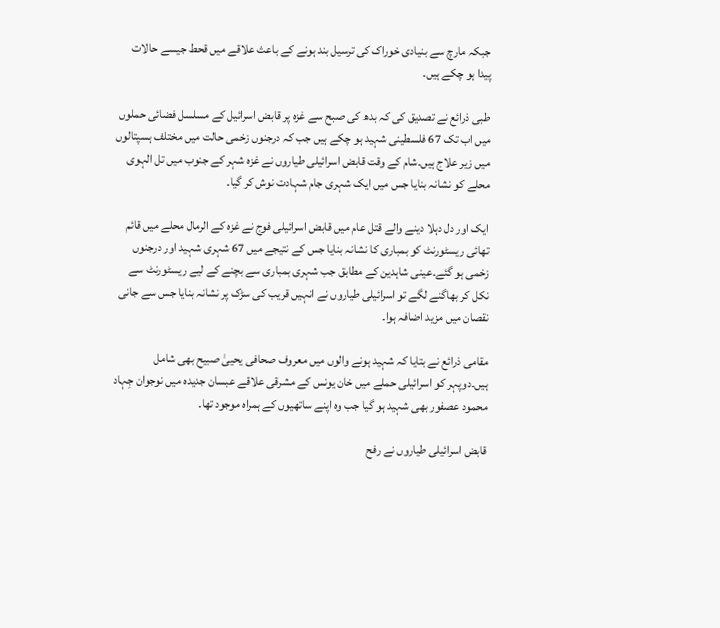جبکہ مارچ سے بنیادی خوراک کی ترسیل بند ہونے کے باعث علاقے میں قحط جیسے حالات پیدا ہو چکے ہیں۔

طبی ذرائع نے تصدیق کی کہ بدھ کی صبح سے غزہ پر قابض اسرائیل کے مسلسل فضائی حملوں میں اب تک 67 فلسطینی شہید ہو چکے ہیں جب کہ درجنوں زخمی حالت میں مختلف ہسپتالوں میں زیر علاج ہیں۔شام کے وقت قابض اسرائیلی طیاروں نے غزہ شہر کے جنوب میں تل الہوی محلے کو نشانہ بنایا جس میں ایک شہری جام شہادت نوش کر گیا۔

ایک اور دل دہلا دینے والے قتل عام میں قابض اسرائیلی فوج نے غزہ کے الرمال محلے میں قائم تھائی ریسٹورنٹ کو بمباری کا نشانہ بنایا جس کے نتیجے میں 67 شہری شہید اور درجنوں زخمی ہو گئے۔عینی شاہدین کے مطابق جب شہری بمباری سے بچنے کے لیے ریسٹورنٹ سے نکل کر بھاگنے لگے تو اسرائیلی طیاروں نے انہیں قریب کی سڑک پر نشانہ بنایا جس سے جانی نقصان میں مزید اضافہ ہوا۔

مقامی ذرائع نے بتایا کہ شہید ہونے والوں میں معروف صحافی یحییٰ صبیح بھی شامل ہیں۔دوپہر کو اسرائیلی حملے میں خان یونس کے مشرقی علاقے عبسان جدیدہ میں نوجوان جِہاد محمود عصفور بھی شہید ہو گیا جب وہ اپنے ساتھیوں کے ہمراہ موجود تھا۔

قابض اسرائیلی طیاروں نے رفح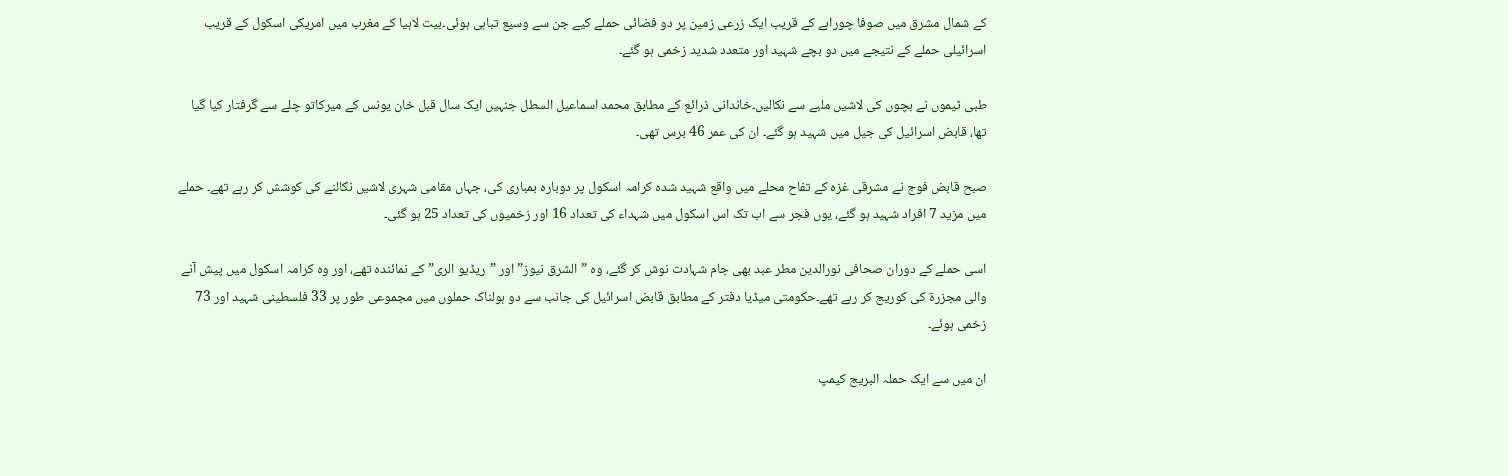کے شمال مشرق میں صوفا چوراہے کے قریب ایک زرعی زمین پر دو فضائی حملے کیے جن سے وسیع تباہی ہوئی۔بیت لاہیا کے مغرب میں امریکی اسکول کے قریب اسرائیلی حملے کے نتیجے میں دو بچے شہید اور متعدد شدید زخمی ہو گئے۔

طبی ٹیموں نے بچوں کی لاشیں ملبے سے نکالیں۔خاندانی ذرائع کے مطابق محمد اسماعیل السطل جنہیں ایک سال قبل خان یونس کے میرکاتو چلے سے گرفتار کیا گیا تھا، قابض اسرائیل کی جیل میں شہید ہو گئے۔ ان کی عمر 46 برس تھی۔

صبح قابض فوج نے مشرقی غزہ کے تفاح محلے میں واقع شہید شدہ کرامہ اسکول پر دوبارہ بمباری کی، جہاں مقامی شہری لاشیں نکالنے کی کوشش کر رہے تھے۔ حملے میں مزید 7 افراد شہید ہو گئے، یوں فجر سے اب تک اس اسکول میں شہداء کی تعداد 16 اور زخمیوں کی تعداد 25 ہو گئی۔

اسی حملے کے دوران صحافی نورالدین مطر عبد بھی جام شہادت نوش کر گئے، وہ ”الشرق نیوز” اور ”ریڈیو الری” کے نمائندہ تھے، اور وہ کرامہ اسکول میں پیش آنے والی مجزرة کی کوریج کر رہے تھے۔حکومتی میڈیا دفتر کے مطابق قابض اسرائیل کی جانب سے دو ہولناک حملوں میں مجموعی طور پر 33 فلسطینی شہید اور 73 زخمی ہوئے۔

ان میں سے ایک حملہ البریج کیمپ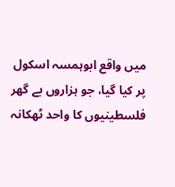میں واقع ابوہمسہ اسکول پر کیا گیا، جو ہزاروں بے گھر فلسطینیوں کا واحد ٹھکانہ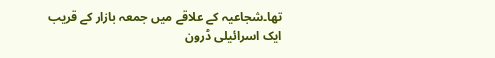تھا۔شجاعیہ کے علاقے میں جمعہ بازار کے قریب ایک اسرائیلی ڈرون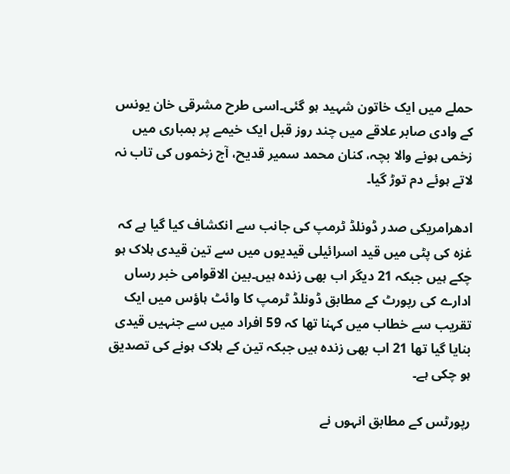حملے میں ایک خاتون شہید ہو گئی۔اسی طرح مشرقی خان یونس کے وادی صابر علاقے میں چند روز قبل ایک خیمے پر بمباری میں زخمی ہونے والا بچہ، کنان محمد سمیر قدیح، آج زخموں کی تاب نہ لاتے ہوئے دم توڑ گیا۔

ادھرامریکی صدر ڈونلڈ ٹرمپ کی جانب سے انکشاف کیا گیا ہے کہ غزہ کی پٹی میں قید اسرائیلی قیدیوں میں سے تین قیدی ہلاک ہو چکے ہیں جبکہ 21 دیگر اب بھی زندہ ہیں۔بین الاقوامی خبر رساں ادارے کی رپورٹ کے مطابق ڈونلڈ ٹرمپ کا وائٹ ہاؤس میں ایک تقریب سے خطاب میں کہنا تھا کہ 59 افراد میں سے جنہیں قیدی بنایا گیا تھا 21 اب بھی زندہ ہیں جبکہ تین کے ہلاک ہونے کی تصدیق ہو چکی ہے۔

رپورٹس کے مطابق انہوں نے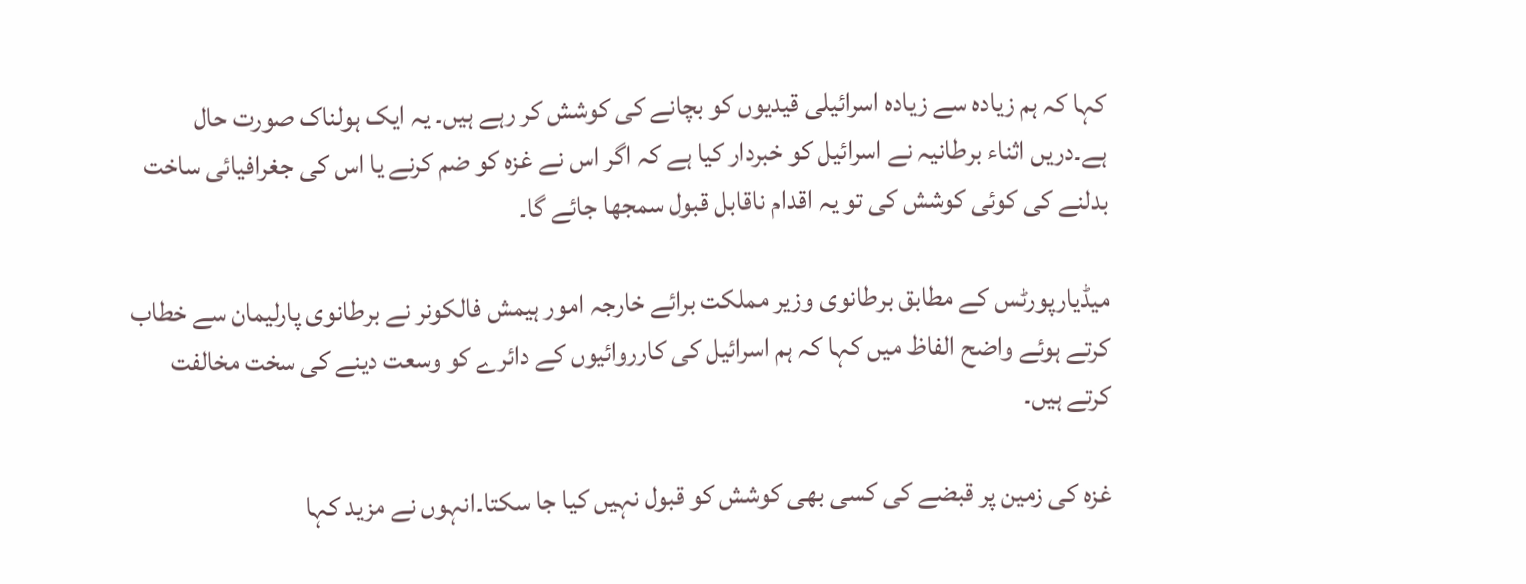کہا کہ ہم زیادہ سے زیادہ اسرائیلی قیدیوں کو بچانے کی کوشش کر رہے ہیں۔ یہ ایک ہولناک صورت حال ہے۔دریں اثناء برطانیہ نے اسرائیل کو خبردار کیا ہے کہ اگر اس نے غزہ کو ضم کرنے یا اس کی جغرافیائی ساخت بدلنے کی کوئی کوشش کی تو یہ اقدام ناقابل قبول سمجھا جائے گا۔

میڈیارپورٹس کے مطابق برطانوی وزیر مملکت برائے خارجہ امور ہیمش فالکونر نے برطانوی پارلیمان سے خطاب کرتے ہوئے واضح الفاظ میں کہا کہ ہم اسرائیل کی کارروائیوں کے دائرے کو وسعت دینے کی سخت مخالفت کرتے ہیں۔

غزہ کی زمین پر قبضے کی کسی بھی کوشش کو قبول نہیں کیا جا سکتا۔انہوں نے مزید کہا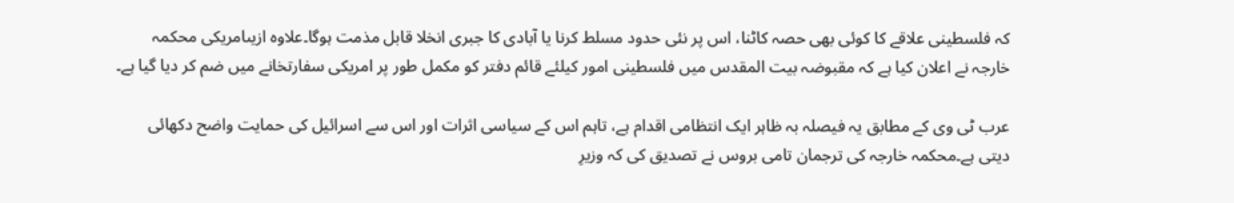کہ فلسطینی علاقے کا کوئی بھی حصہ کاٹنا، اس پر نئی حدود مسلط کرنا یا آبادی کا جبری انخلا قابل مذمت ہوگا۔علاوہ ازیںامریکی محکمہ خارجہ نے اعلان کیا ہے کہ مقبوضہ بیت المقدس میں فلسطینی امور کیلئے قائم دفتر کو مکمل طور پر امریکی سفارتخانے میں ضم کر دیا گیا ہے۔

عرب ٹی وی کے مطابق یہ فیصلہ بہ ظاہر ایک انتظامی اقدام ہے، تاہم اس کے سیاسی اثرات اور اس سے اسرائیل کی حمایت واضح دکھائی دیتی ہے۔محکمہ خارجہ کی ترجمان تامی بروس نے تصدیق کی کہ وزیرِ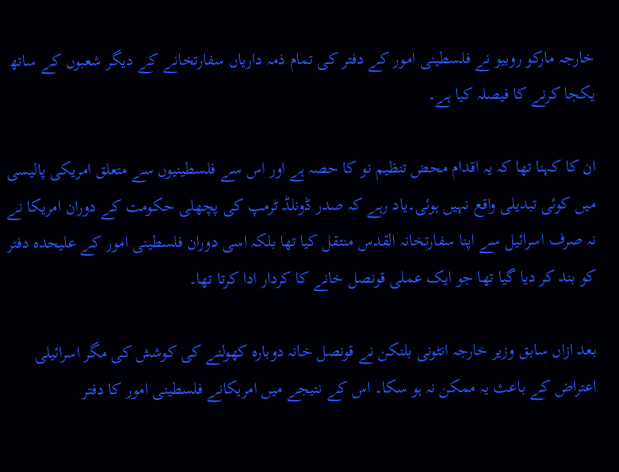خارجہ مارکو روبیو نے فلسطینی امور کے دفتر کی تمام ذمہ داریاں سفارتخانے کے دیگر شعبوں کے ساتھ یکجا کرنے کا فیصلہ کیا ہے۔

ان کا کہنا تھا کہ یہ اقدام محض تنظیم نو کا حصہ ہے اور اس سے فلسطینیوں سے متعلق امریکی پالیسی میں کوئی تبدیلی واقع نہیں ہوئی۔یاد رہے کہ صدر ڈونلڈ ٹرمپ کی پچھلی حکومت کے دوران امریکا نے نہ صرف اسرائیل سے اپنا سفارتخانہ القدس منتقل کیا تھا بلکہ اسی دوران فلسطینی امور کے علیحدہ دفتر کو بند کر دیا گیا تھا جو ایک عملی قونصل خانے کا کردار ادا کرتا تھا۔

بعد ازاں سابق وزیر خارجہ انٹونی بلنکن نے قونصل خانہ دوبارہ کھولنے کی کوشش کی مگر اسرائیلی اعتراض کے باعث یہ ممکن نہ ہو سکا۔ اس کے نتیجے میں امریکانے فلسطینی امور کا دفتر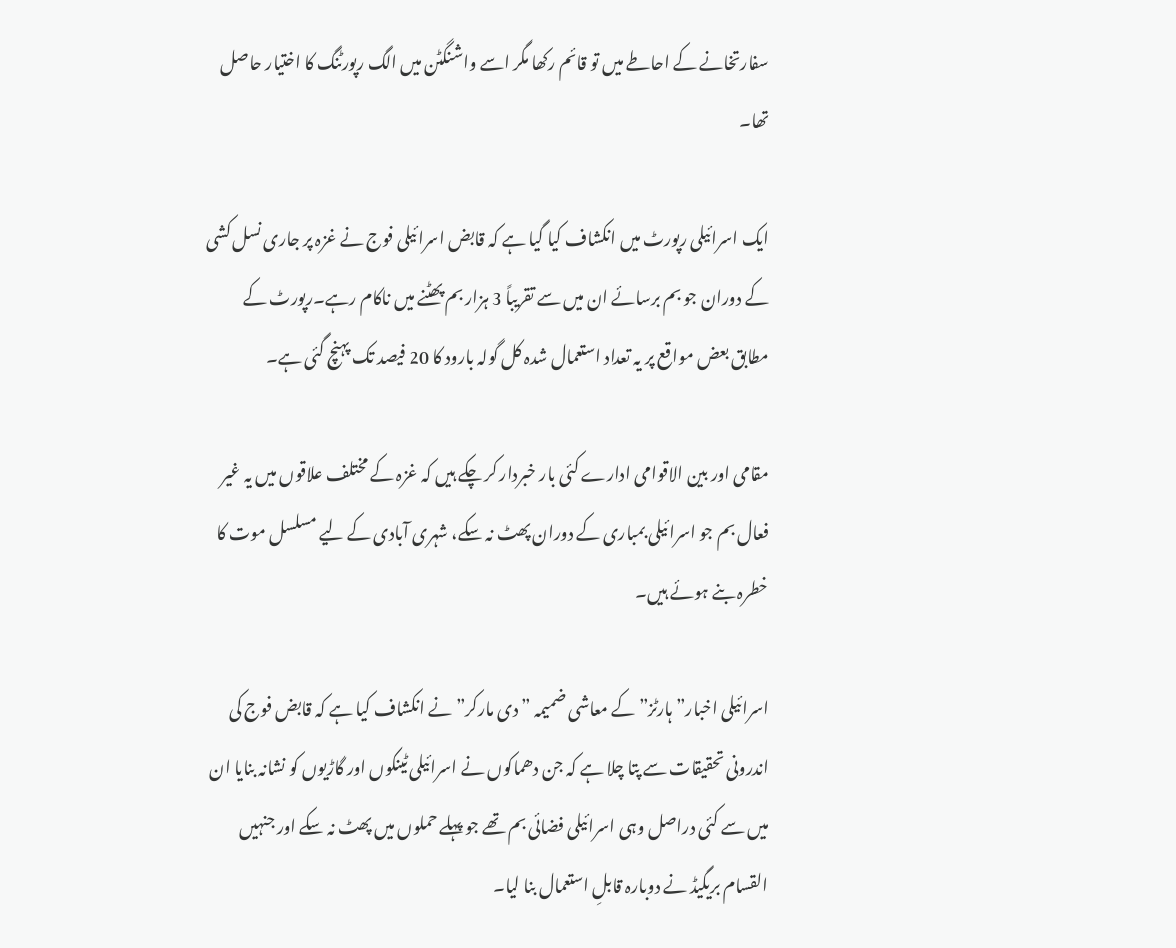سفارتخانے کے احاطے میں تو قائم رکھا مگر اسے واشنگٹن میں الگ رپورٹنگ کا اختیار حاصل تھا۔

ایک اسرائیلی رپورٹ میں انکشاف کیا گیا ہے کہ قابض اسرائیلی فوج نے غزہ پر جاری نسل کشی کے دوران جو بم برسائے ان میں سے تقریباً 3 ہزار بم پھٹنے میں ناکام رہے۔رپورٹ کے مطابق بعض مواقع پر یہ تعداد استعمال شدہ کل گولہ بارود کا 20 فیصد تک پہنچ گئی ہے۔

مقامی اور بین الاقوامی ادارے کئی بار خبردار کر چکے ہیں کہ غزہ کے مختلف علاقوں میں یہ غیر فعال بم جو اسرائیلی بمباری کے دوران پھٹ نہ سکے، شہری آبادی کے لیے مسلسل موت کا خطرہ بنے ہوئے ہیں۔

اسرائیلی اخبار”ہارٹز” کے معاشی ضمیمہ ”دی مارکر” نے انکشاف کیا ہے کہ قابض فوج کی اندرونی تحقیقات سے پتا چلا ہے کہ جن دھماکوں نے اسرائیلی ٹینکوں اور گاڑیوں کو نشانہ بنایا ان میں سے کئی دراصل وہی اسرائیلی فضائی بم تھے جو پہلے حملوں میں پھٹ نہ سکے اور جنہیں القسام بریگیڈ نے دوبارہ قابلِ استعمال بنا لیا۔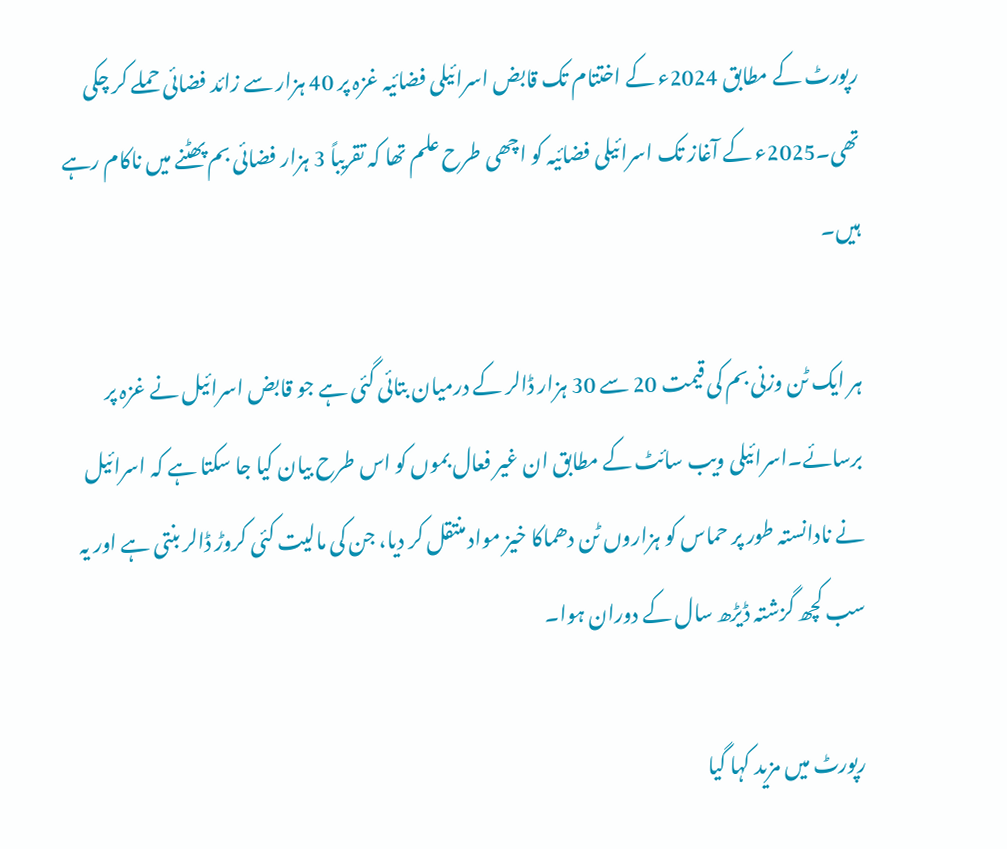رپورٹ کے مطابق 2024ء کے اختتام تک قابض اسرائیلی فضائیہ غزہ پر 40 ہزار سے زائد فضائی حملے کر چکی تھی۔2025ء کے آغاز تک اسرائیلی فضائیہ کو اچھی طرح علم تھا کہ تقریباً 3 ہزار فضائی بم پھٹنے میں ناکام رہے ہیں۔

ہر ایک ٹن وزنی بم کی قیمت 20 سے 30 ہزار ڈالر کے درمیان بتائی گئی ہے جو قابض اسرائیل نے غزہ پر برسائے۔اسرائیلی ویب سائٹ کے مطابق ان غیر فعال بموں کو اس طرح بیان کیا جا سکتا ہے کہ اسرائیل نے نادانستہ طور پر حماس کو ہزاروں ٹن دھماکا خیز مواد منتقل کر دیا، جن کی مالیت کئی کروڑ ڈالر بنتی ہے اور یہ سب کچھ گزشتہ ڈیڑھ سال کے دوران ہوا۔

رپورٹ میں مزید کہا گیا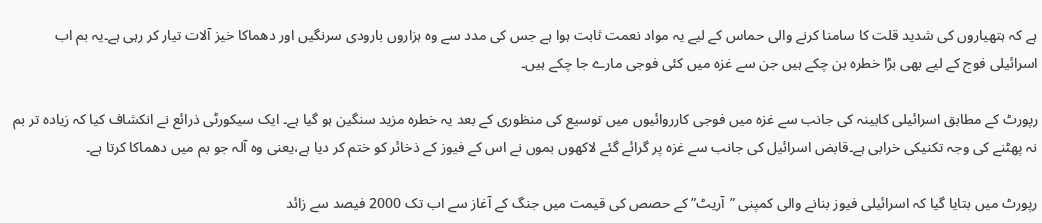ہے کہ ہتھیاروں کی شدید قلت کا سامنا کرنے والی حماس کے لیے یہ مواد نعمت ثابت ہوا ہے جس کی مدد سے وہ ہزاروں بارودی سرنگیں اور دھماکا خیز آلات تیار کر رہی ہے۔یہ بم اب اسرائیلی فوج کے لیے بھی بڑا خطرہ بن چکے ہیں جن سے غزہ میں کئی فوجی مارے جا چکے ہیں۔

رپورٹ کے مطابق اسرائیلی کابینہ کی جانب سے غزہ میں فوجی کارروائیوں میں توسیع کی منظوری کے بعد یہ خطرہ مزید سنگین ہو گیا ہے۔ ایک سیکورٹی ذرائع نے انکشاف کیا کہ زیادہ تر بم نہ پھٹنے کی وجہ تکنیکی خرابی ہے۔قابض اسرائیل کی جانب سے غزہ پر گرائے گئے لاکھوں بموں نے اس کے فیوز کے ذخائر کو ختم کر دیا ہے،یعنی وہ آلہ جو بم میں دھماکا کرتا ہے۔

رپورٹ میں بتایا گیا کہ اسرائیلی فیوز بنانے والی کمپنی ”آریٹ” کے حصص کی قیمت میں جنگ کے آغاز سے اب تک 2000 فیصد سے زائد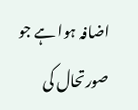اضافہ ہوا ہے جو صورتحال کی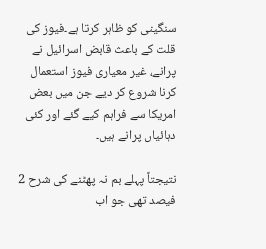سنگینی کو ظاہر کرتا ہے۔فیوز کی قلت کے باعث قابض اسرائیل نے پرانے، غیر معیاری فیوز استعمال کرنا شروع کر دیے جن میں بعض امریکا سے فراہم کیے گئے اور کئی دہائیاں پرانے ہیں۔

نتیجتاً پہلے بم نہ پھٹنے کی شرح 2 فیصد تھی جو اب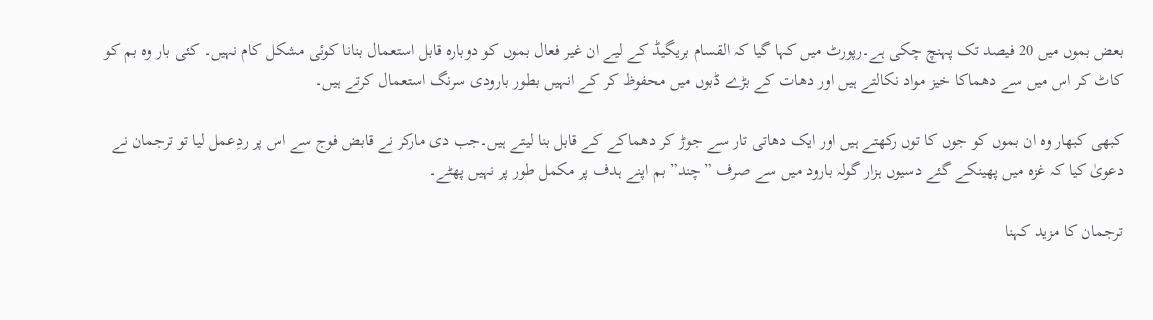بعض بموں میں 20 فیصد تک پہنچ چکی ہے۔رپورٹ میں کہا گیا کہ القسام بریگیڈ کے لیے ان غیر فعال بموں کو دوبارہ قابل استعمال بنانا کوئی مشکل کام نہیں۔ کئی بار وہ بم کو کاٹ کر اس میں سے دھماکا خیز مواد نکالتے ہیں اور دھات کے بڑے ڈبوں میں محفوظ کر کے انہیں بطور بارودی سرنگ استعمال کرتے ہیں۔

کبھی کبھار وہ ان بموں کو جوں کا توں رکھتے ہیں اور ایک دھاتی تار سے جوڑ کر دھماکے کے قابل بنا لیتے ہیں۔جب دی مارکر نے قابض فوج سے اس پر ردِعمل لیا تو ترجمان نے دعویٰ کیا کہ غزہ میں پھینکے گئے دسیوں ہزار گولہ بارود میں سے صرف ”چند” بم اپنے ہدف پر مکمل طور پر نہیں پھٹے۔

ترجمان کا مزید کہنا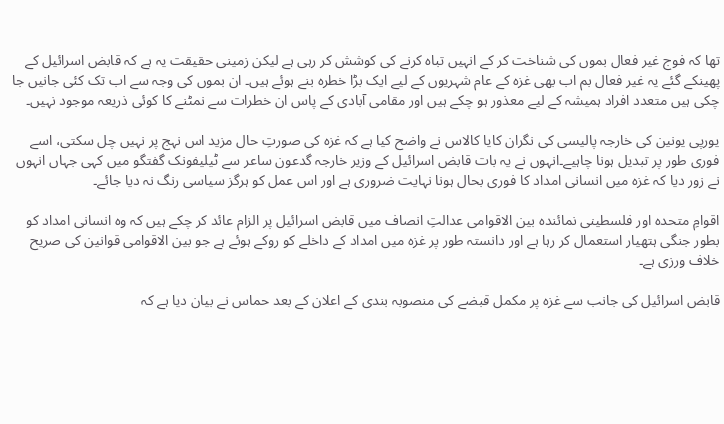تھا کہ فوج غیر فعال بموں کی شناخت کر کے انہیں تباہ کرنے کی کوشش کر رہی ہے لیکن زمینی حقیقت یہ ہے کہ قابض اسرائیل کے پھینکے گئے یہ غیر فعال بم اب بھی غزہ کے عام شہریوں کے لیے ایک بڑا خطرہ بنے ہوئے ہیں۔ ان بموں کی وجہ سے اب تک کئی جانیں جا چکی ہیں متعدد افراد ہمیشہ کے لیے معذور ہو چکے ہیں اور مقامی آبادی کے پاس ان خطرات سے نمٹنے کا کوئی ذریعہ موجود نہیں۔

یورپی یونین کی خارجہ پالیسی کی نگران کایا کالاس نے واضح کیا ہے کہ غزہ کی صورتِ حال مزید اس نہج پر نہیں چل سکتی، اسے فوری طور پر تبدیل ہونا چاہیے۔انہوں نے یہ بات قابض اسرائیل کے وزیر خارجہ گدعون ساعر سے ٹیلیفونک گفتگو میں کہی جہاں انہوں نے زور دیا کہ غزہ میں انسانی امداد کا فوری بحال ہونا نہایت ضروری ہے اور اس عمل کو ہرگز سیاسی رنگ نہ دیا جائے۔

اقوامِ متحدہ اور فلسطینی نمائندہ بین الاقوامی عدالتِ انصاف میں قابض اسرائیل پر الزام عائد کر چکے ہیں کہ وہ انسانی امداد کو بطور جنگی ہتھیار استعمال کر رہا ہے اور دانستہ طور پر غزہ میں امداد کے داخلے کو روکے ہوئے ہے جو بین الاقوامی قوانین کی صریح خلاف ورزی ہے۔

قابض اسرائیل کی جانب سے غزہ پر مکمل قبضے کی منصوبہ بندی کے اعلان کے بعد حماس نے بیان دیا ہے کہ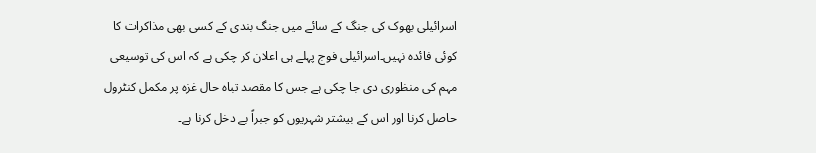اسرائیلی بھوک کی جنگ کے سائے میں جنگ بندی کے کسی بھی مذاکرات کا کوئی فائدہ نہیں۔اسرائیلی فوج پہلے ہی اعلان کر چکی ہے کہ اس کی توسیعی مہم کی منظوری دی جا چکی ہے جس کا مقصد تباہ حال غزہ پر مکمل کنٹرول حاصل کرنا اور اس کے بیشتر شہریوں کو جبراً بے دخل کرنا ہے۔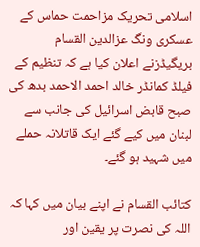اسلامی تحریک مزاحمت حماس کے عسکری ونگ عزالدین القسام بریگیڈزنے اعلان کیا ہے کہ تنظیم کے فیلڈ کمانڈر خالد احمد الاحمد بدھ کی صبح قابض اسرائیل کی جانب سے لبنان میں کیے گئے ایک قاتلانہ حملے میں شہید ہو گئے۔

کتائب القسام نے اپنے بیان میں کہا کہ اللہ کی نصرت پر یقین اور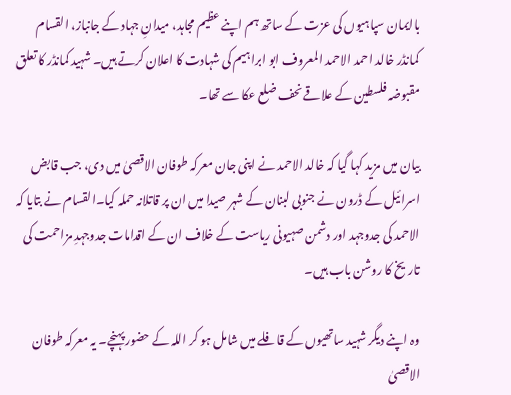باایمان سپاہیوں کی عزت کے ساتھ ہم اپنے عظیم مجاہد، میدانِ جہاد کے جانباز، القسام کمانڈر خالد احمد الاحمد المعروف ابو ابراہیم کی شہادت کا اعلان کرتے ہیں۔ شہید کمانڈر کا تعلق مقبوضہ فلسطین کے علاقے نحف ضلع عکا سے تھا۔

بیان میں مزید کہا گیا کہ خالد الاحمد نے اپنی جان معرکہ طوفان الاقصیٰ میں دی، جب قابض اسرائیل کے ڈرون نے جنوبی لبنان کے شہر صیدا میں ان پر قاتلانہ حملہ کیا۔القسام نے بتایا کہ الاحمد کی جدوجہد اور دشمن صہیونی ریاست کے خلاف ان کے اقدامات جدوجہدِ مزاحمت کی تاریخ کا روشن باب ہیں۔

وہ اپنے دیگر شہید ساتھیوں کے قافلے میں شامل ہو کر اللہ کے حضور پہنچے۔ یہ معرکہ طوفان الاقصیٰ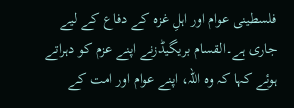فلسطینی عوام اور اہلِ غزہ کے دفاع کے لیے جاری ہے۔القسام بریگیڈزنے اپنے عزم کو دہراتے ہوئے کہا کہ وہ اللہ، اپنے عوام اور امت کے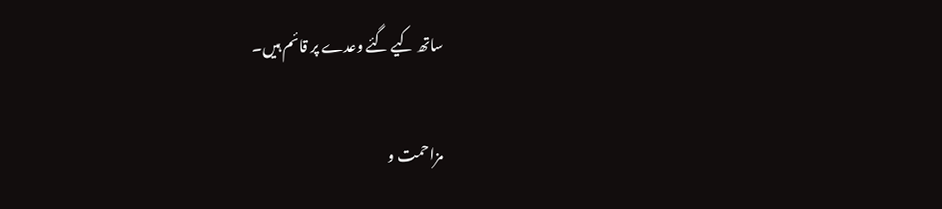ساتھ کیے گئے وعدے پر قائم ہیں۔

مزاحمت و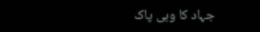جہاد کا وہی پاک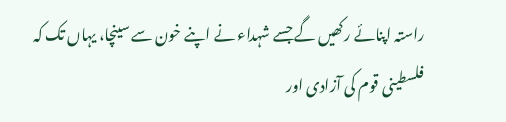راستہ اپنائے رکھیں گے جسے شہداء نے اپنے خون سے سینچا، یہاں تک کہ فلسطینی قوم کی آزادی اور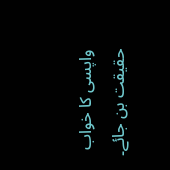واپسی کا خواب حقیقت بن جائے۔